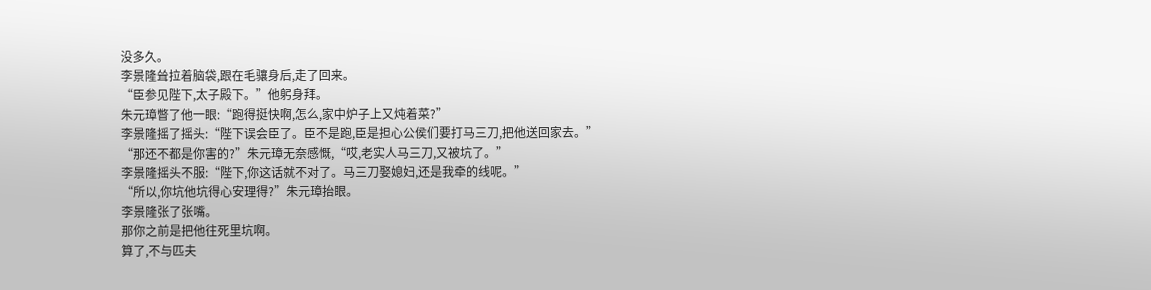没多久。
李景隆耸拉着脑袋,跟在毛骧身后,走了回来。
“臣参见陛下,太子殿下。”他躬身拜。
朱元璋瞥了他一眼:“跑得挺快啊,怎么,家中炉子上又炖着菜?”
李景隆摇了摇头:“陛下误会臣了。臣不是跑,臣是担心公侯们要打马三刀,把他送回家去。”
“那还不都是你害的?”朱元璋无奈感慨,“哎,老实人马三刀,又被坑了。”
李景隆摇头不服:“陛下,你这话就不对了。马三刀娶媳妇,还是我牵的线呢。”
“所以,你坑他坑得心安理得?”朱元璋抬眼。
李景隆张了张嘴。
那你之前是把他往死里坑啊。
算了,不与匹夫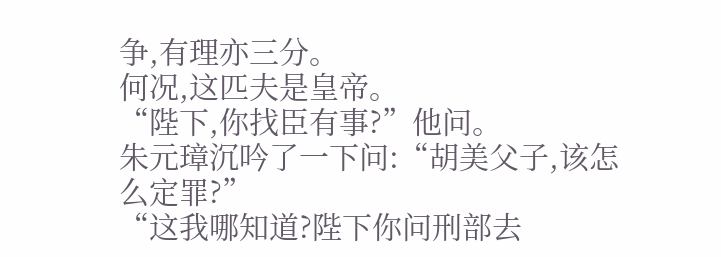争,有理亦三分。
何况,这匹夫是皇帝。
“陛下,你找臣有事?”他问。
朱元璋沉吟了一下问:“胡美父子,该怎么定罪?”
“这我哪知道?陛下你问刑部去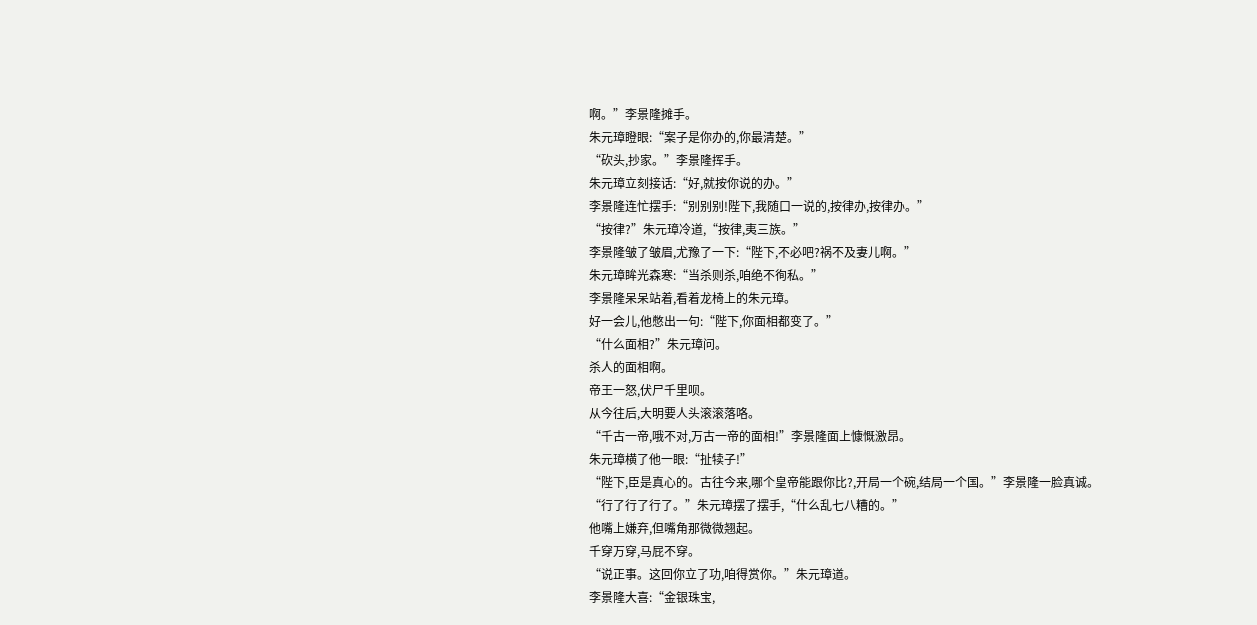啊。”李景隆摊手。
朱元璋瞪眼:“案子是你办的,你最清楚。”
“砍头,抄家。”李景隆挥手。
朱元璋立刻接话:“好,就按你说的办。”
李景隆连忙摆手:“别别别!陛下,我随口一说的,按律办,按律办。”
“按律?”朱元璋冷道,“按律,夷三族。”
李景隆皱了皱眉,尤豫了一下:“陛下,不必吧?祸不及妻儿啊。”
朱元璋眸光森寒:“当杀则杀,咱绝不徇私。”
李景隆呆呆站着,看着龙椅上的朱元璋。
好一会儿,他憋出一句:“陛下,你面相都变了。”
“什么面相?”朱元璋问。
杀人的面相啊。
帝王一怒,伏尸千里呗。
从今往后,大明要人头滚滚落咯。
“千古一帝,哦不对,万古一帝的面相!”李景隆面上慷慨激昂。
朱元璋横了他一眼:“扯犊子!”
“陛下,臣是真心的。古往今来,哪个皇帝能跟你比?,开局一个碗,结局一个国。”李景隆一脸真诚。
“行了行了行了。”朱元璋摆了摆手,“什么乱七八糟的。”
他嘴上嫌弃,但嘴角那微微翘起。
千穿万穿,马屁不穿。
“说正事。这回你立了功,咱得赏你。”朱元璋道。
李景隆大喜:“金银珠宝,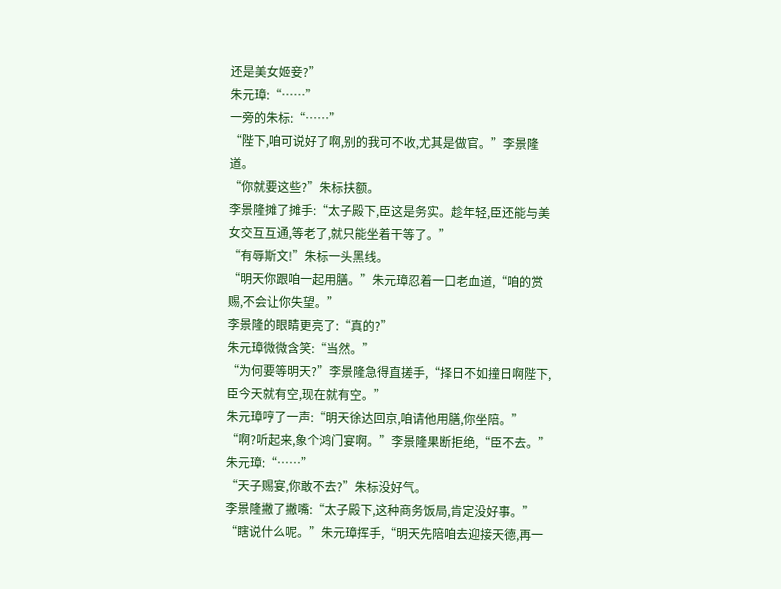还是美女姬妾?”
朱元璋:“……”
一旁的朱标:“……”
“陛下,咱可说好了啊,别的我可不收,尤其是做官。”李景隆道。
“你就要这些?”朱标扶额。
李景隆摊了摊手:“太子殿下,臣这是务实。趁年轻,臣还能与美女交互互通,等老了,就只能坐着干等了。”
“有辱斯文!”朱标一头黑线。
“明天你跟咱一起用膳。”朱元璋忍着一口老血道,“咱的赏赐,不会让你失望。”
李景隆的眼睛更亮了:“真的?”
朱元璋微微含笑:“当然。”
“为何要等明天?”李景隆急得直搓手,“择日不如撞日啊陛下,臣今天就有空,现在就有空。”
朱元璋哼了一声:“明天徐达回京,咱请他用膳,你坐陪。”
“啊?听起来,象个鸿门宴啊。”李景隆果断拒绝,“臣不去。”
朱元璋:“……”
“天子赐宴,你敢不去?”朱标没好气。
李景隆撇了撇嘴:“太子殿下,这种商务饭局,肯定没好事。”
“瞎说什么呢。”朱元璋挥手,“明天先陪咱去迎接天德,再一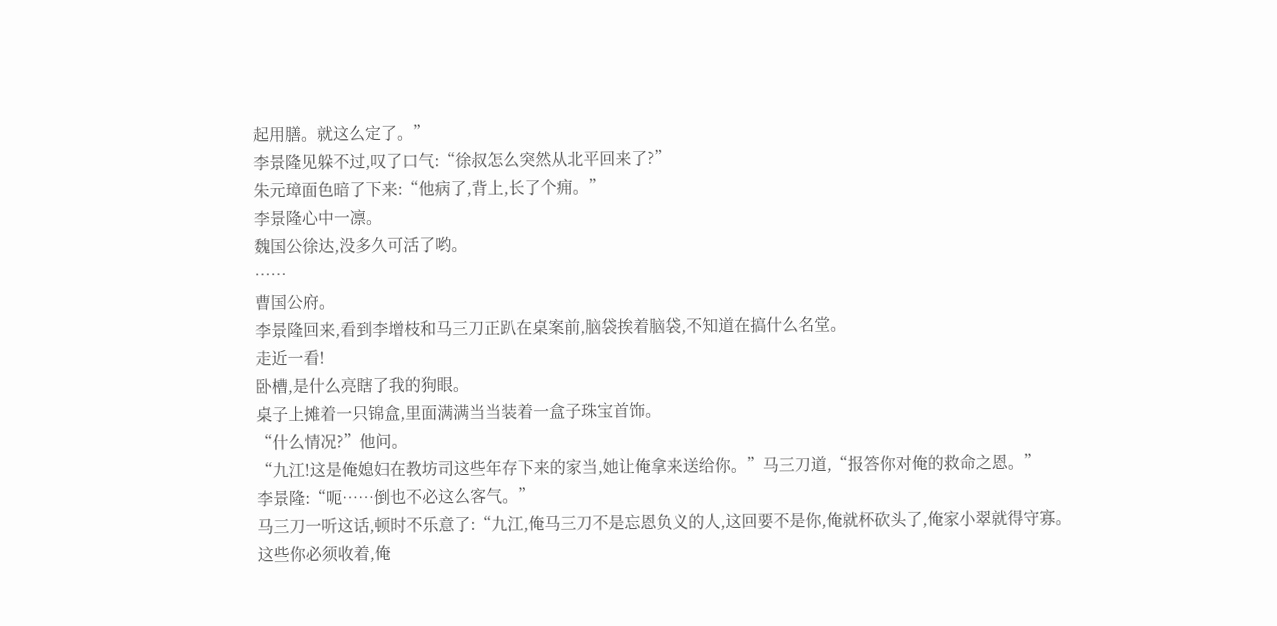起用膳。就这么定了。”
李景隆见躲不过,叹了口气:“徐叔怎么突然从北平回来了?”
朱元璋面色暗了下来:“他病了,背上,长了个痈。”
李景隆心中一凛。
魏国公徐达,没多久可活了哟。
……
曹国公府。
李景隆回来,看到李增枝和马三刀正趴在桌案前,脑袋挨着脑袋,不知道在搞什么名堂。
走近一看!
卧槽,是什么亮瞎了我的狗眼。
桌子上摊着一只锦盒,里面满满当当装着一盒子珠宝首饰。
“什么情况?”他问。
“九江!这是俺媳妇在教坊司这些年存下来的家当,她让俺拿来送给你。”马三刀道,“报答你对俺的救命之恩。”
李景隆:“呃……倒也不必这么客气。”
马三刀一听这话,顿时不乐意了:“九江,俺马三刀不是忘恩负义的人,这回要不是你,俺就杯砍头了,俺家小翠就得守寡。这些你必须收着,俺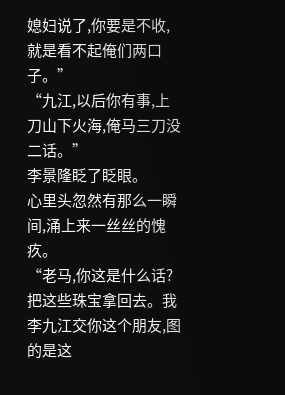媳妇说了,你要是不收,就是看不起俺们两口子。”
“九江,以后你有事,上刀山下火海,俺马三刀没二话。”
李景隆眨了眨眼。
心里头忽然有那么一瞬间,涌上来一丝丝的愧疚。
“老马,你这是什么话?把这些珠宝拿回去。我李九江交你这个朋友,图的是这